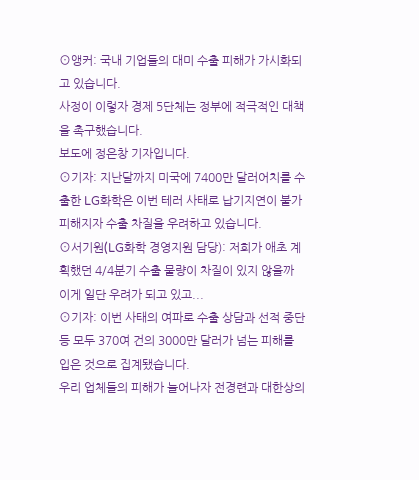⊙앵커: 국내 기업들의 대미 수출 피해가 가시화되고 있습니다.
사정이 이렇자 경제 5단체는 정부에 적극적인 대책을 촉구했습니다.
보도에 정은창 기자입니다.
⊙기자: 지난달까지 미국에 7400만 달러어치를 수출한 LG화학은 이번 테러 사태로 납기지연이 불가피해지자 수출 차질을 우려하고 있습니다.
⊙서기원(LG화학 경영지원 담당): 저희가 애초 계획했던 4/4분기 수출 물량이 차질이 있지 않을까 이게 일단 우려가 되고 있고...
⊙기자: 이번 사태의 여파로 수출 상담과 선적 중단 등 모두 370여 건의 3000만 달러가 넘는 피해를 입은 것으로 집계됐습니다.
우리 업체들의 피해가 늘어나자 전경련과 대한상의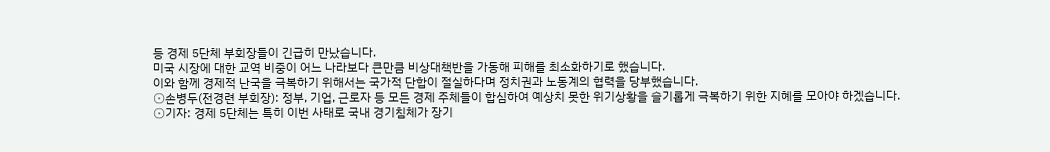등 경제 5단체 부회장들이 긴급히 만났습니다.
미국 시장에 대한 교역 비중이 어느 나라보다 큰만큼 비상대책반을 가동해 피해를 최소화하기로 했습니다.
이와 함께 경제적 난국을 극복하기 위해서는 국가적 단합이 절실하다며 정치권과 노동계의 협력을 당부했습니다.
⊙손병두(전경련 부회장): 정부, 기업, 근로자 등 모든 경제 주체들이 합심하여 예상치 못한 위기상황을 슬기롭게 극복하기 위한 지혜를 모아야 하겠습니다.
⊙기자: 경제 5단체는 특히 이번 사태로 국내 경기침체가 장기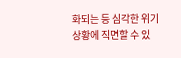화되는 등 심각한 위기 상황에 직면할 수 있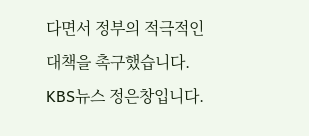다면서 정부의 적극적인 대책을 촉구했습니다.
KBS뉴스 정은창입니다.